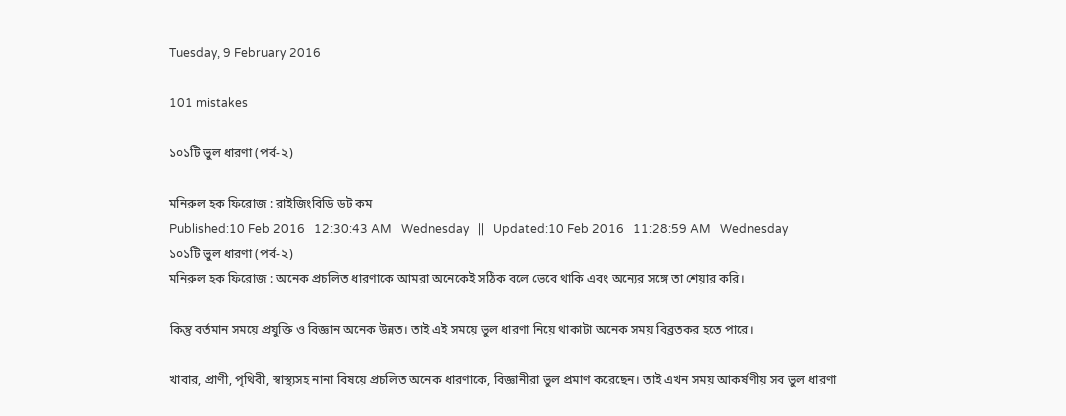Tuesday, 9 February 2016

101 mistakes

১০১টি ভুল ধারণা (পর্ব-২)

মনিরুল হক ফিরোজ : রাইজিংবিডি ডট কম
Published:10 Feb 2016   12:30:43 AM   Wednesday   ||   Updated:10 Feb 2016   11:28:59 AM   Wednesday
১০১টি ভুল ধারণা (পর্ব-২)
মনিরুল হক ফিরোজ : অনেক প্রচলিত ধারণাকে আমরা অনেকেই সঠিক বলে ভেবে থাকি এবং অন্যের সঙ্গে তা শেয়ার করি।

কিন্তু বর্তমান সময়ে প্রযুক্তি ও বিজ্ঞান অনেক উন্নত। তাই এই সময়ে ভুল ধারণা নিয়ে থাকাটা অনেক সময় বিব্রতকর হতে পারে।

খাবার, প্রাণী, পৃথিবী, স্বাস্থ্যসহ নানা বিষয়ে প্রচলিত অনেক ধারণাকে, বিজ্ঞানীরা ভুল প্রমাণ করেছেন। তাই এখন সময় আকর্ষণীয় সব ভুল ধারণা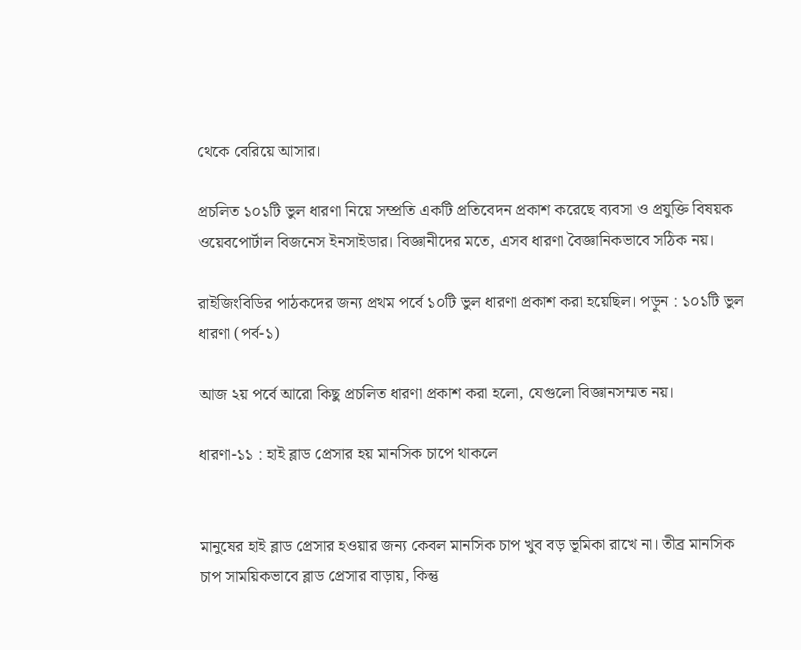থেকে বেরিয়ে আসার।

প্রচলিত ১০১টি ভুল ধারণা নিয়ে সম্প্রতি একটি প্রতিবেদন প্রকাশ করেছে ব্যবসা ও প্রযুক্তি বিষয়ক ওয়েবপোর্টাল বিজনেস ইনসাইডার। বিজ্ঞানীদের মতে, এসব ধারণা বৈজ্ঞানিকভাবে সঠিক নয়।

রাইজিংবিডির পাঠকদের জন্য প্রথম পর্বে ১০টি ভুল ধারণা প্রকাশ করা হয়েছিল। পড়ুন : ১০১টি ভুল ধারণা (পর্ব-১)

আজ ২য় পর্বে আরো কিছু প্রচলিত ধারণা প্রকাশ করা হলো, যেগুলো বিজ্ঞানসম্মত নয়।

ধারণা-১১ : হাই ব্লাড প্রেসার হয় মানসিক চাপে থাকলে


মানুষের হাই ব্লাড প্রেসার হওয়ার জন্য কেবল মানসিক চাপ খুব বড় ভূমিকা রাখে না। তীব্র মানসিক চাপ সাময়িকভাবে ব্লাড প্রেসার বাড়ায়, কিন্তু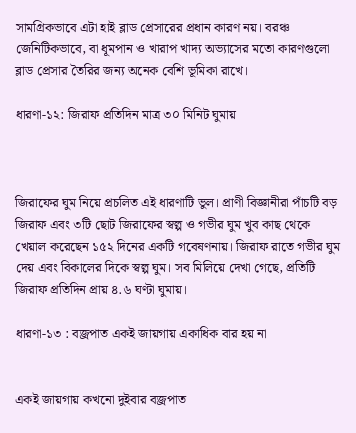সামগ্রিকভাবে এটা হাই ব্লাড প্রেসারের প্রধান কারণ নয়। বরঞ্চ জেনিটিকভাবে, বা ধূমপান ও খারাপ খাদ্য অভ্যাসের মতো কারণগুলো ব্লাড প্রেসার তৈরির জন্য অনেক বেশি ভূমিকা রাখে।

ধারণা-১২: জিরাফ প্রতিদিন মাত্র ৩০ মিনিট ঘুমায়



জিরাফের ঘুম নিয়ে প্রচলিত এই ধারণাটি ভুল। প্রাণী বিজ্ঞানীরা পাঁচটি বড় জিরাফ এবং ৩টি ছোট জিরাফের স্বল্প ও গভীর ঘুম খুব কাছ থেকে খেয়াল করেছেন ১৫২ দিনের একটি গবেষণনায়। জিরাফ রাতে গভীর ঘুম দেয় এবং বিকালের দিকে স্বল্প ঘুম। সব মিলিয়ে দেখা গেছে, প্রতিটি জিরাফ প্রতিদিন প্রায় ৪.৬ ঘণ্টা ঘুমায়।

ধারণা-১৩ : বজ্রপাত একই জায়গায় একাধিক বার হয় না


একই জায়গায় কখনো দুইবার বজ্রপাত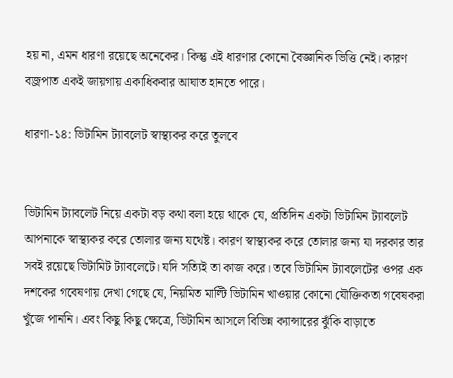হয় না, এমন ধারণা রয়েছে অনেকের। কিন্তু এই ধারণার কোনো বৈজ্ঞানিক ভিত্তি নেই। কারণ বজ্রপাত একই জায়গায় একাধিকবার আঘাত হানতে পারে।

ধারণা-১৪: ভিটামিন ট্যাবলেট স্বাস্থ্যকর করে তুলবে


ভিটামিন ট্যাবলেট নিয়ে একটা বড় কথা বলা হয়ে থাকে যে, প্রতিদিন একটা ভিটামিন ট্যাবলেট আপনাকে স্বাস্থ্যকর করে তোলার জন্য যথেষ্ট। কারণ স্বাস্থ্যকর করে তোলার জন্য যা দরকার তার সবই রয়েছে ভিটামিট ট্যাবলেটে। যদি সত্যিই তা কাজ করে। তবে ভিটামিন ট্যাবলেটের ওপর এক দশকের গবেষণায় দেখা গেছে যে, নিয়মিত মাল্টি ভিটামিন খাওয়ার কোনো যৌক্তিকতা গবেষকরা খুঁজে পাননি। এবং কিছু কিছু ক্ষেত্রে, ভিটামিন আসলে বিভিন্ন ক্যান্সারের ঝুঁকি বাড়াতে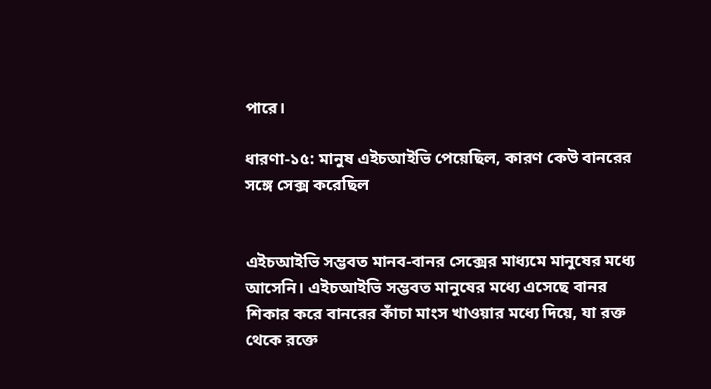পারে।

ধারণা-১৫: মানুষ এইচআইভি পেয়েছিল, কারণ কেউ বানরের সঙ্গে সেক্স করেছিল


এইচআইভি সম্ভবত মানব-বানর সেক্সের মাধ্যমে মানুষের মধ্যে আসেনি। এইচআইভি সম্ভবত মানুষের মধ্যে এসেছে বানর শিকার করে বানরের কাঁচা মাংস খাওয়ার মধ্যে দিয়ে, যা রক্ত থেকে রক্তে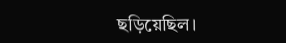ছড়িয়েছিল।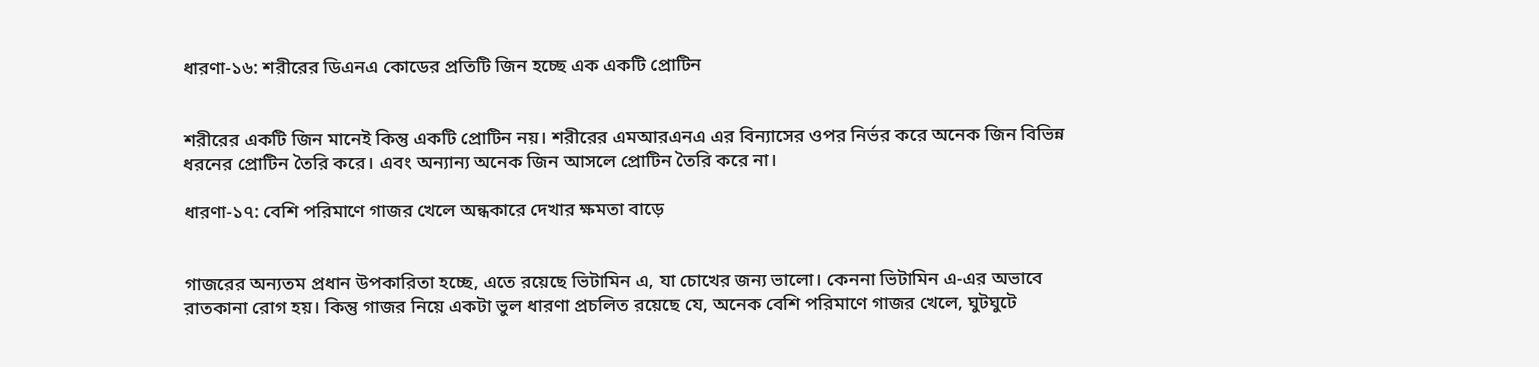ধারণা-১৬: শরীরের ডিএনএ কোডের প্রতিটি জিন হচ্ছে এক একটি প্রোটিন


শরীরের একটি জিন মানেই কিন্তু একটি প্রোটিন নয়। শরীরের এমআরএনএ এর বিন্যাসের ওপর নির্ভর করে অনেক জিন বিভিন্ন ধরনের প্রোটিন তৈরি করে। এবং অন্যান্য অনেক জিন আসলে প্রোটিন তৈরি করে না।

ধারণা-১৭: বেশি পরিমাণে গাজর খেলে অন্ধকারে দেখার ক্ষমতা বাড়ে


গাজরের অন্যতম প্রধান উপকারিতা হচ্ছে, এতে রয়েছে ভিটামিন এ, যা চোখের জন্য ভালো। কেননা ভিটামিন এ-এর অভাবে রাতকানা রোগ হয়। কিন্তু গাজর নিয়ে একটা ভুল ধারণা প্রচলিত রয়েছে যে, অনেক বেশি পরিমাণে গাজর খেলে, ঘুটঘুটে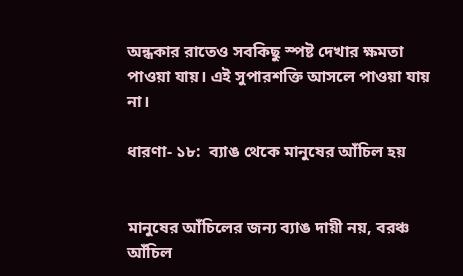অন্ধকার রাতেও সবকিছু স্পষ্ট দেখার ক্ষমতা পাওয়া যায়। এই সুপারশক্তি আসলে পাওয়া যায় না।

ধারণা- ১৮:  ব্যাঙ থেকে মানুষের আঁচিল হয়


মানুষের আঁচিলের জন্য ব্যাঙ দায়ী নয়, বরঞ্চ আঁচিল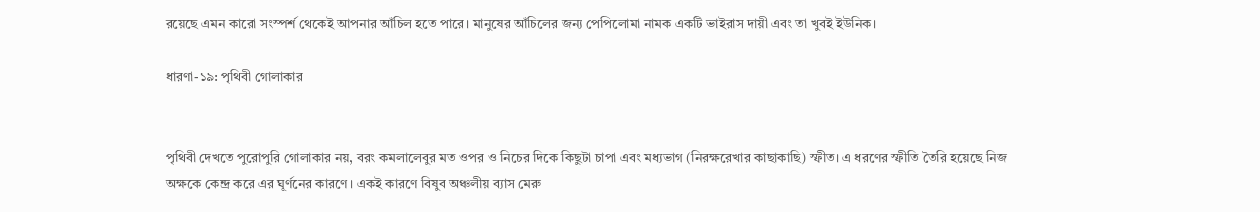রয়েছে এমন কারো সংস্পর্শ থেকেই আপনার আঁচিল হতে পারে। মানুষের আঁচিলের জন্য পেপিলোমা নামক একটি ভাইরাস দায়ী এবং তা খুবই ইউনিক।

ধারণা-১৯: পৃথিবী গোলাকার


পৃথিবী দেখতে পুরোপুরি গোলাকার নয়, বরং কমলালেবুর মত ওপর ও নিচের দিকে কিছুটা চাপা এবং মধ্যভাগ (নিরক্ষরেখার কাছাকাছি) স্ফীত। এ ধরণের স্ফীতি তৈরি হয়েছে নিজ অক্ষকে কেন্দ্র করে এর ঘূর্ণনের কারণে। একই কারণে বিষুব অঞ্চলীয় ব্যাস মেরু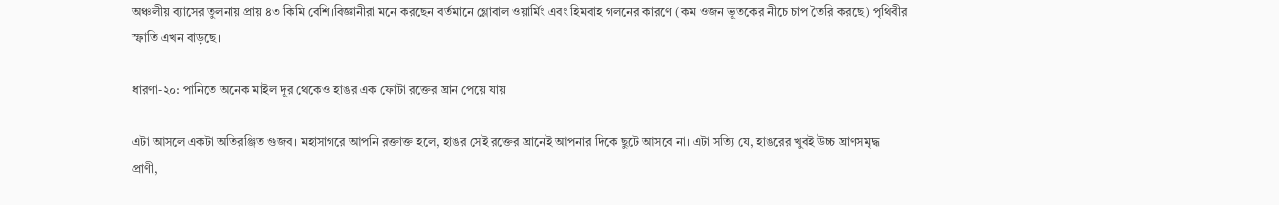অঞ্চলীয় ব্যাসের তুলনায় প্রায় ৪৩ কিমি বেশি।বিজ্ঞানীরা মনে করছেন বর্তমানে গ্লোবাল ওয়ার্মিং এবং হিমবাহ গলনের কারণে (কম ওজন ভূতকের নীচে চাপ তৈরি করছে) পৃথিবীর স্ফাতি এখন বাড়ছে।

ধারণা-২০: পানিতে অনেক মাইল দূর থেকেও হাঙর এক ফোটা রক্তের ঘ্রান পেয়ে যায়

এটা আসলে একটা অতিরঞ্জিত গুজব। মহাসাগরে আপনি রক্তাক্ত হলে, হাঙর সেই রক্তের ঘ্রানেই আপনার দিকে ছুটে আসবে না। এটা সত্যি যে, হাঙরের খুবই উচ্চ ঘ্রাণসমৃদ্ধ প্রাণী,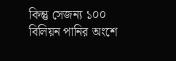কিন্তু সেজন্য ১০০ বিলিয়ন পানির অংশে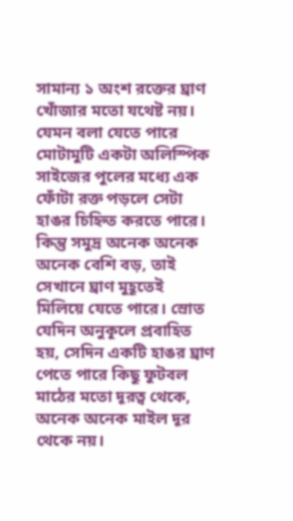সামান্য ১ অংশ রক্তের ঘ্রাণ খোঁজার মতো যথেষ্ট নয়। যেমন বলা যেতে পারে মোটামুটি একটা অলিস্পিক সাইজের পুলের মধ্যে এক ফোঁটা রক্ত পড়লে সেটা হাঙর চিহ্নিত করতে পারে। কিন্তু সমুদ্র অনেক অনেক অনেক বেশি বড়, তাই সেখানে ঘ্রাণ মুহূতেই মিলিয়ে যেতে পারে। স্রোত যেদিন অনুকূলে প্রবাহিত হয়, সেদিন একটি হাঙর ঘ্রাণ পেতে পারে কিছু ফুটবল মাঠের মতো দূরত্ব থেকে, অনেক অনেক মাইল দূর থেকে নয়।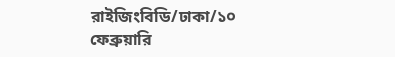রাইজিংবিডি/ঢাকা/১০ ফেব্রুয়ারি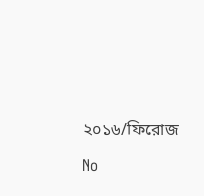২০১৬/ফিরোজ

No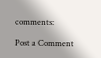comments:

Post a Comment